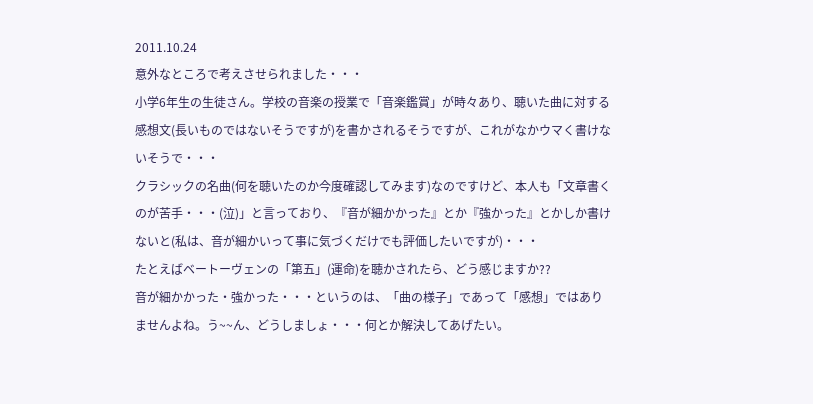2011.10.24
意外なところで考えさせられました・・・
小学6年生の生徒さん。学校の音楽の授業で「音楽鑑賞」が時々あり、聴いた曲に対する感想文(長いものではないそうですが)を書かされるそうですが、これがなかウマく書けないそうで・・・
クラシックの名曲(何を聴いたのか今度確認してみます)なのですけど、本人も「文章書くのが苦手・・・(泣)」と言っており、『音が細かかった』とか『強かった』とかしか書けないと(私は、音が細かいって事に気づくだけでも評価したいですが)・・・
たとえばベートーヴェンの「第五」(運命)を聴かされたら、どう感じますか??
音が細かかった・強かった・・・というのは、「曲の様子」であって「感想」ではありませんよね。う~~ん、どうしましょ・・・何とか解決してあげたい。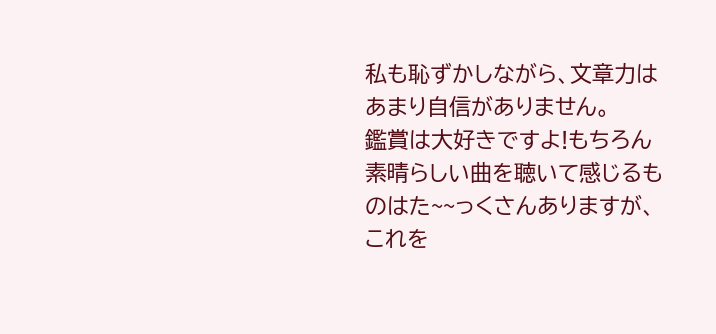私も恥ずかしながら、文章力はあまり自信がありません。
鑑賞は大好きですよ!もちろん素晴らしい曲を聴いて感じるものはた~~っくさんありますが、これを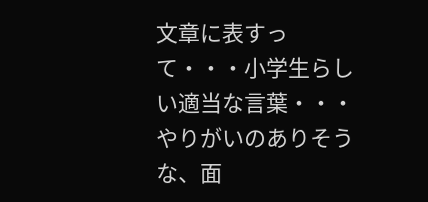文章に表すって・・・小学生らしい適当な言葉・・・
やりがいのありそうな、面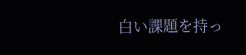白い課題を持っ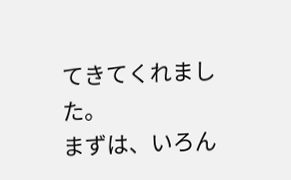てきてくれました。
まずは、いろん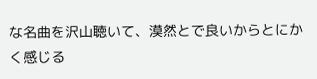な名曲を沢山聴いて、漠然とで良いからとにかく感じる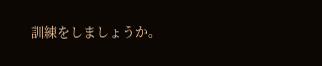訓練をしましょうか。